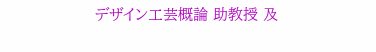デザイン工芸概論 助教授 及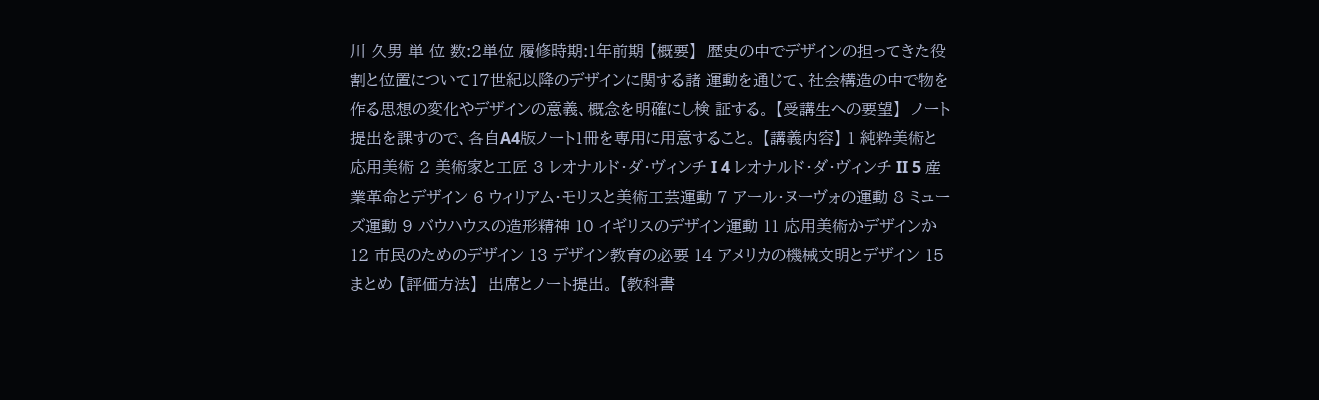川 久男 単 位 数:2単位 履修時期:1年前期 【概要】  歴史の中でデザインの担ってきた役割と位置について17世紀以降のデザインに関する諸 運動を通じて、社会構造の中で物を作る思想の変化やデザインの意義、概念を明確にし検 証する。 【受講生への要望】  ノート提出を課すので、各自A4版ノート1冊を専用に用意すること。 【講義内容】 1 純粋美術と応用美術 2 美術家と工匠 3 レオナルド・ダ・ヴィンチ I 4 レオナルド・ダ・ヴィンチ II 5 産業革命とデザイン 6 ウィリアム・モリスと美術工芸運動 7 アール・ヌーヴォの運動 8 ミューズ運動 9 バウハウスの造形精神 10 イギリスのデザイン運動 11 応用美術かデザインか 12 市民のためのデザイン 13 デザイン教育の必要 14 アメリカの機械文明とデザイン 15 まとめ 【評価方法】  出席とノート提出。 【教科書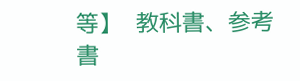等】  教科書、参考書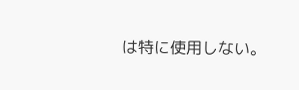は特に使用しない。